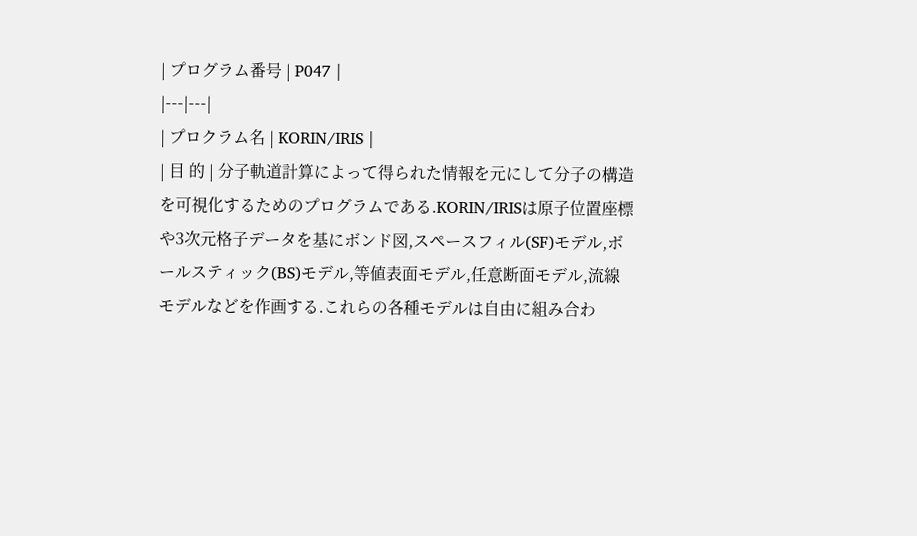| プログラム番号 | P047 |
|---|---|
| プロクラム名 | KORIN/IRIS |
| 目 的 | 分子軌道計算によって得られた情報を元にして分子の構造を可視化するためのプログラムである.KORIN/IRISは原子位置座標や3次元格子データを基にボンド図,スペースフィル(SF)モデル,ボールスティック(BS)モデル,等値表面モデル,任意断面モデル,流線モデルなどを作画する.これらの各種モデルは自由に組み合わ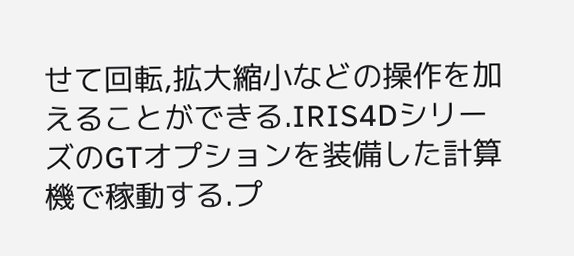せて回転,拡大縮小などの操作を加えることができる.IRIS4DシリーズのGTオプションを装備した計算機で稼動する.プ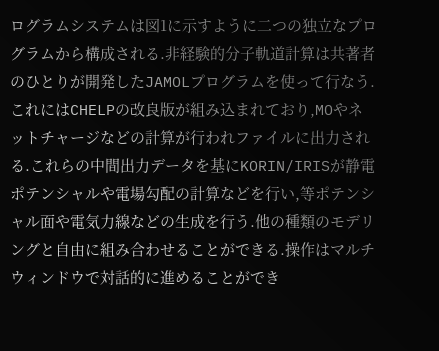ログラムシステムは図1に示すように二つの独立なプログラムから構成される.非経験的分子軌道計算は共著者のひとりが開発したJAMOLプログラムを使って行なう.これにはCHELPの改良版が組み込まれており,MOやネットチャージなどの計算が行われファイルに出力される.これらの中間出力データを基にKORIN/IRISが静電ポテンシャルや電場勾配の計算などを行い,等ポテンシャル面や電気力線などの生成を行う.他の種類のモデリングと自由に組み合わせることができる.操作はマルチウィンドウで対話的に進めることができ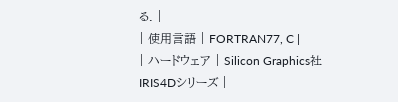る. |
| 使用言語 | FORTRAN77, C |
| ハードウェア | Silicon Graphics社 IRIS4Dシリーズ |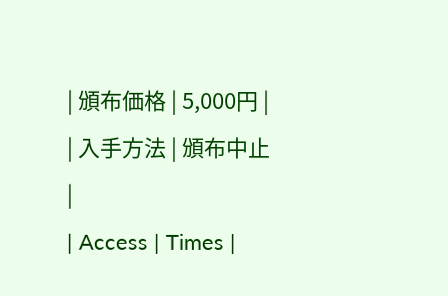| 頒布価格 | 5,000円 |
| 入手方法 | 頒布中止 |
| Access | Times |